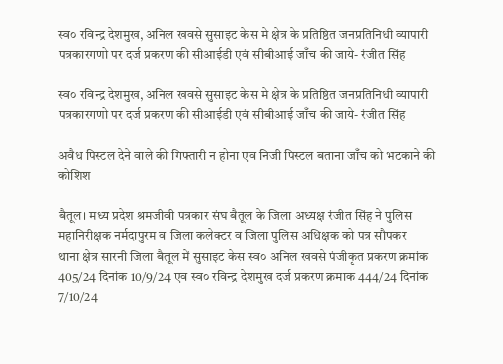स्व० रविन्द्र देशमुख, अनिल खवसे सुसाइट केस मे क्षेत्र के प्रतिष्ठित जनप्रतिनिधी व्यापारी पत्रकारगणो पर दर्ज प्रकरण की सीआईडी एवं सीबीआई जाँच की जाये- रंजीत सिंह

स्व० रविन्द्र देशमुख, अनिल खवसे सुसाइट केस मे क्षेत्र के प्रतिष्ठित जनप्रतिनिधी व्यापारी पत्रकारगणो पर दर्ज प्रकरण की सीआईडी एवं सीबीआई जाँच की जाये- रंजीत सिंह

अवैध पिस्टल देने वाले की गिफ्तारी न होना एव निजी पिस्टल बताना जाँच को भटकाने की कोशिश

बैतूल। मध्य प्रदेश श्रमजीवी पत्रकार संघ बैतूल के जिला अध्यक्ष रंजीत सिंह ने पुलिस महानिरीक्षक नर्मदापुरम व जिला कलेक्टर व जिला पुलिस अधिक्षक को पत्र सौपकर
थाना क्षेत्र सारनी जिला बैतूल में सुसाइट केस स्व० अनिल खवसे पंजीकृत प्रकरण क्रमांक 405/24 दिनांक 10/9/24 एव स्व० रविन्द्र देशमुख दर्ज प्रकरण क्रमाक 444/24 दिनांक 7/10/24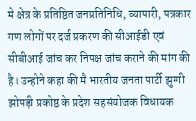मे क्षेत्र के प्रतिष्ठित जनप्रतिनिधि, व्यापारी, पत्रकार गण लोगों पर दर्ज प्रकरण की सीआईडी एवं सीबीआई जांच कर निपक्ष जांच कराने की मांग की है। उन्होने कहा की मै भारतीय जनता पार्टी झुग्गी झोपड़ी प्रकोष्ठ के प्रदेश सहसंयोजक विधायक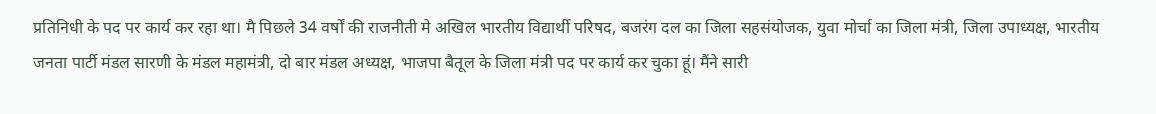प्रतिनिधी के पद पर कार्य कर रहा था। मै पिछले 34 वर्षों की राजनीती मे अखिल भारतीय विद्यार्थी परिषद, बजरंग दल का जिला सहसंयोजक, युवा मोर्चा का जिला मंत्री, जिला उपाध्यक्ष, भारतीय जनता पार्टी मंडल सारणी के मंडल महामंत्री, दो बार मंडल अध्यक्ष, भाजपा बैतूल के जिला मंत्री पद पर कार्य कर चुका हूं। मैंने सारी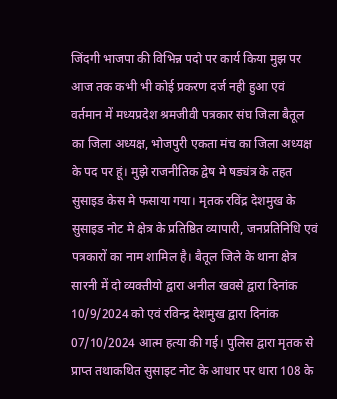जिंदगी भाजपा की विभिन्न पदो पर कार्य किया मुझ पर आज तक कभी भी कोई प्रकरण दर्ज नही हुआ एवं वर्तमान में मध्यप्रदेश श्रमजीवी पत्रकार संघ जिला बैतूल का जिला अध्यक्ष, भोजपुरी एकता मंच का जिला अध्यक्ष के पद पर हूं। मुझे राजनीतिक द्वेष मे षड्यंत्र के तहत सुसाइड केस मे फसाया गया। मृतक रविंद्र देशमुख के सुसाइड नोट मे क्षेत्र के प्रतिष्ठित व्यापारी, जनप्रतिनिधि एवं पत्रकारों का नाम शामिल है। बैतूल जिले के थाना क्षेत्र सारनी में दो व्यक्तीयो द्वारा अनील खवसे द्वारा दिनांक 10/9/2024 को एवं रविन्द्र देशमुख द्वारा दिनांक 07/10/2024 आत्म हत्या की गई। पुलिस द्वारा मृतक से प्राप्त तथाकथित सुसाइट नोट के आधार पर धारा 108 के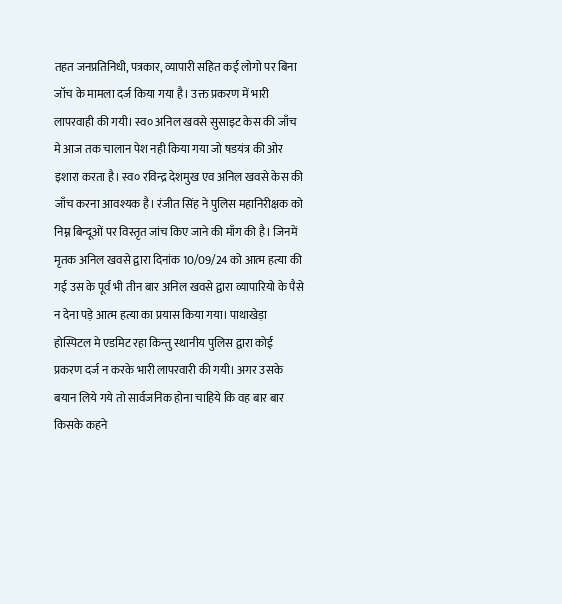तहत जनप्रतिनिधी, पत्रकार, व्यापारी सहित कई लोगो पर बिना जॉच के मामला दर्ज किया गया है। उक्त प्रकरण में भारी लापरवाही की गयी। स्व० अनिल खवसे सुसाइट केस की जाँच मे आज तक चालान पेश नही किया गया जो षडयंत्र की ओर इशारा करता है। स्व० रविन्द्र देशमुख एव अनिल खवसे केस की जाँच करना आवश्यक है। रंजीत सिंह ने पुलिस महानिरीक्षक को निम्न बिन्दूओं पर विस्तृत जांच किए जाने की माँग की है। जिनमें मृतक अनिल खवसे द्वारा दिनांक 10/09/24 को आत्म हत्या की गई उस के पूर्व भी तीन बार अनिल खवसे द्वारा व्यापारियो के पैसे न देना पड़े आत्म हत्या का प्रयास किया गया। पाथाखेड़ा होस्पिटल मे एडमिट रहा किन्तु स्थानीय पुलिस द्वारा कोई प्रकरण दर्ज न करके भारी लापरवारी की गयी। अगर उसके बयान लिये गये तो सार्वजनिक होना चाहिये कि वह बार बार किसके कहने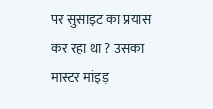पर सुसाइट का प्रयास कर रहा था ? उसका मास्टर मांइड़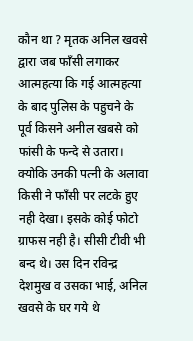कौन था ? मृतक अनिल खवसे द्वारा जब फाँसी लगाकर आत्महत्या कि गई आत्महत्या के बाद पुलिस के पहुचने के पूर्व किसने अनील खबसे को फांसी के फन्दे से उतारा। क्योकि उनकी पत्नी के अलावा किसी ने फाँसी पर लटके हुए नही देखा। इसके कोई फोटो ग्राफस नही है। सीसी टीवी भी बन्द थे। उस दिन रविन्द्र देशमुख व उसका भाई, अनिल खवसे के घर गये थे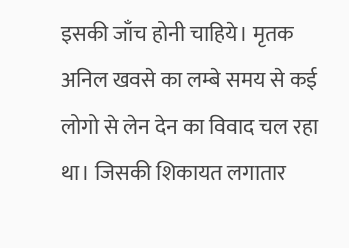इसकी जाँच होनी चाहिये। मृतक अनिल खवसे का लम्बे समय से कई लोगो से लेन देन का विवाद चल रहा था। जिसकी शिकायत लगातार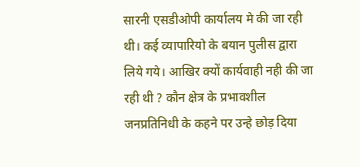सारनी एसडीओपी कार्यालय मे की जा रही थी। कई व्यापारियो के बयान पुलीस द्वारा लिये गये। आखिर क्यों कार्यवाही नही की जा रही थी ? कौन क्षेत्र के प्रभावशील जनप्रतिनिधी के कहने पर उन्हे छोड़ दिया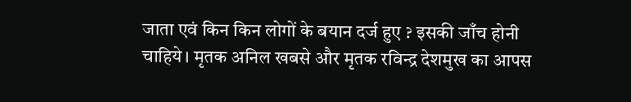जाता एवं किन किन लोगों के बयान दर्ज हुए ? इसकी जाँच होनी चाहिये। मृतक अनिल खबसे और मृतक रविन्द्र देशमुख का आपस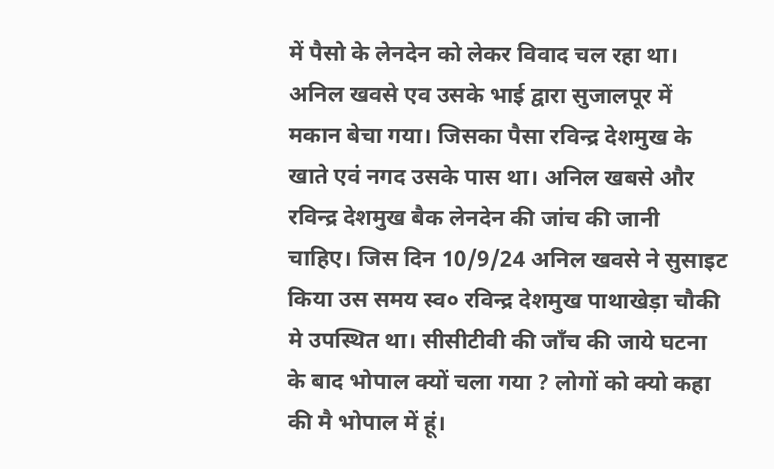में पैसो के लेनदेन को लेकर विवाद चल रहा था। अनिल खवसे एव उसके भाई द्वारा सुजालपूर में मकान बेचा गया। जिसका पैसा रविन्द्र देशमुख के खाते एवं नगद उसके पास था। अनिल खबसे और रविन्द्र देशमुख बैक लेनदेन की जांच की जानी चाहिए। जिस दिन 10/9/24 अनिल खवसे ने सुसाइट किया उस समय स्व० रविन्द्र देशमुख पाथाखेड़ा चौकी मे उपस्थित था। सीसीटीवी की जाँच की जाये घटना के बाद भोपाल क्यों चला गया ? लोगों को क्यो कहा की मै भोपाल में हूं।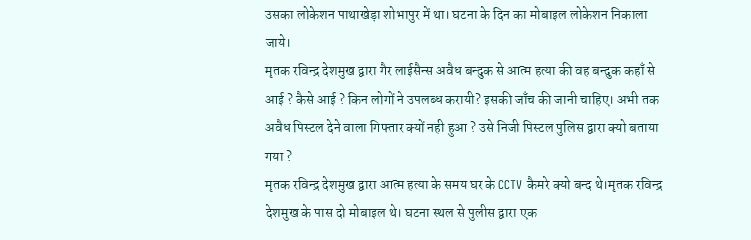उसका लोकेशन पाथाखेड़ा शोभापुर में था। घटना के दिन का मोबाइल लोकेशन निकाला जाये।
मृतक रविन्द्र देशमुख द्वारा गैर लाईसैन्स अवैध बन्दुक से आत्म हत्या की वह बन्दुक कहाँ से आई ? कैसे आई ? किन लोगों ने उपलब्ध करायी? इसकी जाँच की जानी चाहिए। अभी तक अवैध पिस्टल देने वाला गिफ्तार क्यों नही हुआ ? उसे निजी पिस्टल पुलिस द्वारा क्यो बताया गया ?
मृतक रविन्द्र देशमुख द्वारा आत्म हत्या के समय घर के CCTV कैमरे क्यो बन्द थे।मृतक रविन्द्र देशमुख के पास दो मोबाइल थे। घटना स्थल से पुलीस द्वारा एक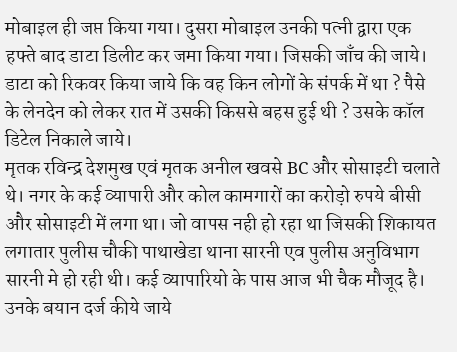मोबाइल ही जप्त किया गया। दुसरा मोबाइल उनकी पत्नी द्वारा एक हफ्ते बाद डाटा डिलीट कर जमा किया गया। जिसकी जाँच की जाये। डाटा को रिकवर किया जाये कि वह किन लोगों के संपर्क में था ? पैसे के लेनदेन को लेकर रात में उसकी किससे बहस हुई थी ? उसके कॉल डिटेल निकाले जाये।
मृतक रविन्द्र देशमुख एवं मृतक अनील खवसे BC और सोसाइटी चलाते थे। नगर के कई व्यापारी और कोल कामगारों का करोड़ो रुपये बीसी और सोसाइटी में लगा था। जो वापस नही हो रहा था जिसकी शिकायत लगातार पुलीस चौकी पाथाखेडा थाना सारनी एव पुलीस अनुविभाग सारनी मे हो रही थी। कई व्यापारियो के पास आज भी चैक मौजूद है। उनके बयान दर्ज कीये जाये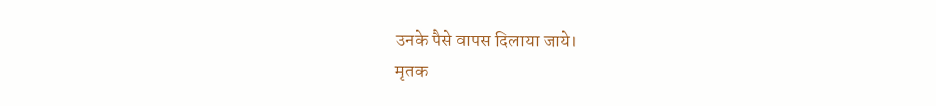उनके पैसे वापस दिलाया जाये।
मृतक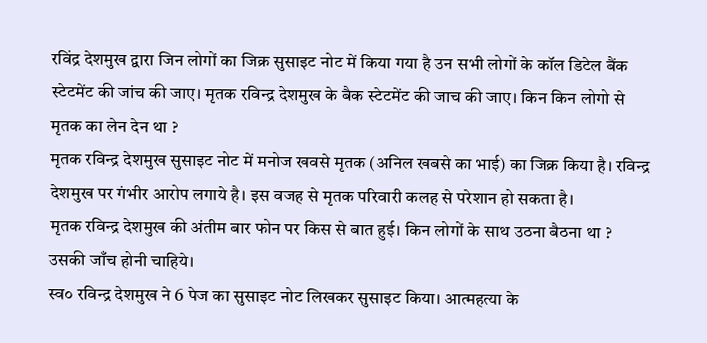रविंद्र देशमुख द्वारा जिन लोगों का जिक्र सुसाइट नोट में किया गया है उन सभी लोगों के कॉल डिटेल बैंक स्टेटमेंट की जांच की जाए। मृतक रविन्द्र देशमुख के बैक स्टेटमेंट की जाच की जाए। किन किन लोगो से मृतक का लेन देन था ?
मृतक रविन्द्र देशमुख सुसाइट नोट में मनोज खवसे मृतक (अनिल खबसे का भाई) का जिक्र किया है। रविन्द्र देशमुख पर गंभीर आरोप लगाये है। इस वजह से मृतक परिवारी कलह से परेशान हो सकता है।
मृतक रविन्द्र देशमुख की अंतीम बार फोन पर किस से बात हुई। किन लोगों के साथ उठना बैठना था ? उसकी जाँच होनी चाहिये।
स्व० रविन्द्र देशमुख ने 6 पेज का सुसाइट नोट लिखकर सुसाइट किया। आत्महत्या के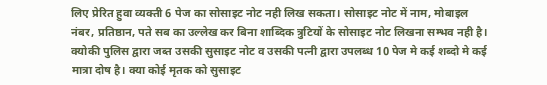लिए प्रेरित हुवा व्यक्ती 6 पेज का सोसाइट नोट नही लिख सकता। सोसाइट नोट में नाम, मोबाइल नंबर, प्रतिष्ठान, पते सब का उल्लेख कर बिना शाब्दिक त्रुटियों के सोसाइट नोट लिखना सम्भव नही है। क्योकी पुलिस द्वारा जब्त उसकी सुसाइट नोट व उसकी पत्नी द्वारा उपलब्ध 10 पेज मे कई शब्दो मे कई मात्रा दोष है। क्या कोई मृतक को सुसाइट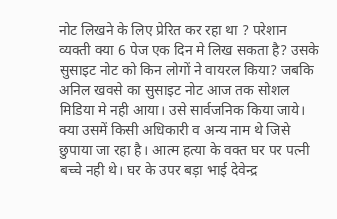नोट लिखने के लिए प्रेरित कर रहा था ? परेशान व्यक्ती क्या 6 पेज एक दिन मे लिख सकता है? उसके सुसाइट नोट को किन लोगों ने वायरल किया? जबकि अनिल खवसे का सुसाइट नोट आज तक सोशल मिडिया मे नही आया। उसे सार्वजनिक किया जाये। क्या उसमें किसी अधिकारी व अन्य नाम थे जिसे छुपाया जा रहा है। आत्म हत्या के वक्त घर पर पत्नी बच्चे नही थे। घर के उपर बड़ा भाई देवेन्द्र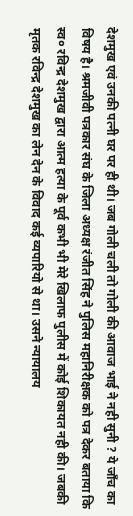देशमुख एवं उनकी पत्नी घर पर ही थी। जब गोली चली तो गोली की आवाज भाई ने नही सुनी ? ये जाँच का विषय है। श्रमजीवी पत्रकार संघ के जिला अध्यक्ष रंजीत सिंह ने पुलिस महानिरीक्षक को पत्र देकर बताया कि स्व० रविन्द्र देशमुख द्वारा आत्म हत्या के पूर्व कभी भी मेरे खिलाफ पुलीस में कोई शिकायत नही की। जबकी मृतक रविन्द्र देशमुख का लेन देन के विवाद कई व्यपारियो से था। उसने न्यायालय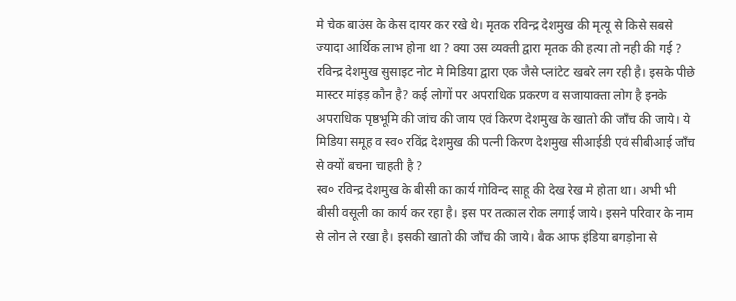मे चेक बाउंस के केस दायर कर रखे थे। मृतक रविन्द्र देशमुख की मृत्यू से किसे सबसे ज्यादा आर्थिक लाभ होना था ? क्या उस व्यक्ती द्वारा मृतक की हत्या तो नही की गई ? रविन्द्र देशमुख सुसाइट नोट मे मिडिया द्वारा एक जैसे प्लांटेट खबरे लग रही है। इसके पीछे मास्टर मांइड़ कौन है? कई लोगों पर अपराधिक प्रकरण व सजायाक्ता लोग है इनके अपराधिक पृष्ठभूमि की जांच की जाय एवं किरण देशमुख के खातो की जाँच की जाये। ये मिडिया समूह व स्व० रविंद्र देशमुख की पत्नी किरण देशमुख सीआईडी एवं सीबीआई जाँच से क्यों बचना चाहती है ?
स्व० रविन्द्र देशमुख के बीसी का कार्य गोविन्द साहू की देख रेख मे होता था। अभी भी बीसी वसूली का कार्य कर रहा है। इस पर तत्काल रोक लगाई जाये। इसने परिवार के नाम से लोन ले रखा है। इसकी खातो की जाँच की जाये। बैक आफ इंडिया बगड़ोना से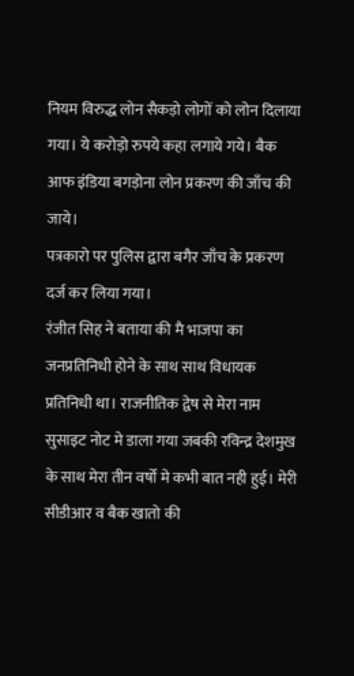नियम विरुद्ध लोन सैकड़ो लोगों को लोन दिलाया गया। ये करोड़ो रुपये कहा लगाये गये। बैक आफ इंडिया बगड़ोना लोन प्रकरण की जाँच की जाये।
पत्रकारो पर पुलिस द्वारा बगैर जाँच के प्रकरण दर्ज कर लिया गया।
रंजीत सिह ने बताया की मै भाजपा का जनप्रतिनिधी होने के साथ साथ विधायक प्रतिनिधी था। राजनीतिक द्वेष से मेरा नाम सुसाइट नोट मे डाला गया जबकी रविन्द्र देशमुख के साथ मेरा तीन वर्षों मे कभी बात नही हुई। मेरी सीडीआर व बैक खातो की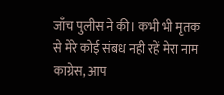जाँच पुलीस ने की। कभी भी मृतक से मेरे कोई संबध नही रहें मेरा नाम काग्रेस, आप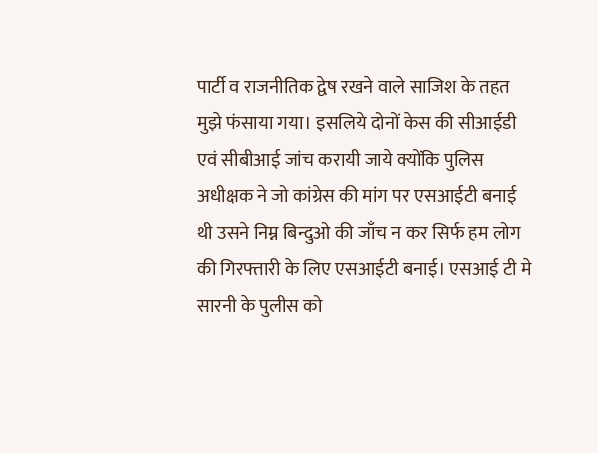पार्टी व राजनीतिक द्वेष रखने वाले साजिश के तहत मुझे फंसाया गया। इसलिये दोनों केस की सीआईडी एवं सीबीआई जांच करायी जाये क्योंकि पुलिस अधीक्षक ने जो कांग्रेस की मांग पर एसआईटी बनाई थी उसने निम्न बिन्दुओ की जाँच न कर सिर्फ हम लोग की गिरफ्तारी के लिए एसआईटी बनाई। एसआई टी मे सारनी के पुलीस को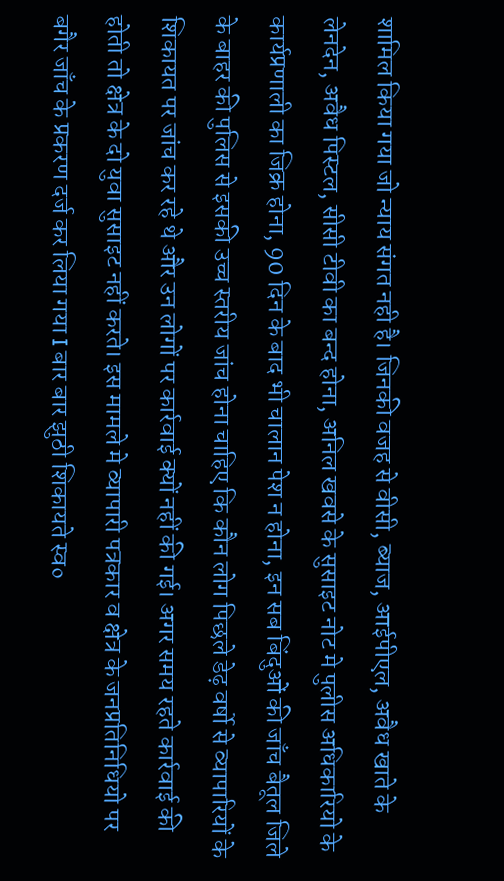शामिल किया गया जो न्याय संगत नही है। जिनकी वजह से वीसी, ब्याज, आईपीएल, अवैध खाते के लेनदेन, अवैध पिस्टल, सीसी टीवी का बन्द होना, अनिल खवसे के सुसाइट नोट मे पुलीस अधिकारियो के कार्यप्रणाली का जिक्र होना, 90 दिन के बाद भी चालान पेश न होना, इन सब बिंदुओं की जाँच बैतूल जिले के बाहर की पुलिस से इसकी उच्च स्तरीय जांच होना चाहिए कि कौन लोग पिछले डेढ़ वर्षो से व्यापारियों के शिकायत पर जांच कर रहे थे और उन लोगों पर कार्रवाई क्यों नहीं की गई। अगर समय रहते कार्रवाई की होती तो क्षेत्र के दो युवा सुसाइट नहीं करते। इस मामले मे व्यापारी पत्रकार व क्षेत्र के जनप्रतिनिधियो पर बगैर जाँच के प्रकरण दर्ज कर लिया गया I बार बार झुठी शिकायते स्व०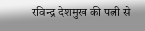रविन्द्र देशमुख की पत्नी से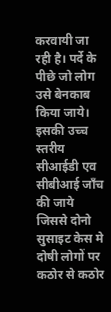करवायी जा रही है। पर्दे के पीछे जो लोग उसे बेनकाब किया जाये। इसकी उच्च स्तरीय सीआईडी एव सीबीआई जाँच की जाये जिससे दोनो सुसाइट केस मे दोषी लोगों पर कठोर से कठोर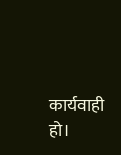कार्यवाही हो।